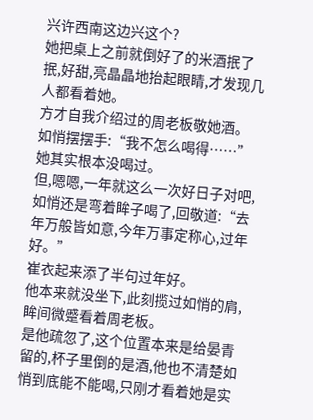兴许西南这边兴这个?
她把桌上之前就倒好了的米酒抿了抿,好甜,亮晶晶地抬起眼睛,才发现几人都看着她。
方才自我介绍过的周老板敬她酒。
如悄摆摆手:“我不怎么喝得……”
她其实根本没喝过。
但,嗯嗯,一年就这么一次好日子对吧,如悄还是弯着眸子喝了,回敬道:“去年万般皆如意,今年万事定称心,过年好。”
崔衣起来添了半句过年好。
他本来就没坐下,此刻揽过如悄的肩,眸间微蹙看着周老板。
是他疏忽了,这个位置本来是给晏青留的,杯子里倒的是酒,他也不清楚如悄到底能不能喝,只刚才看着她是实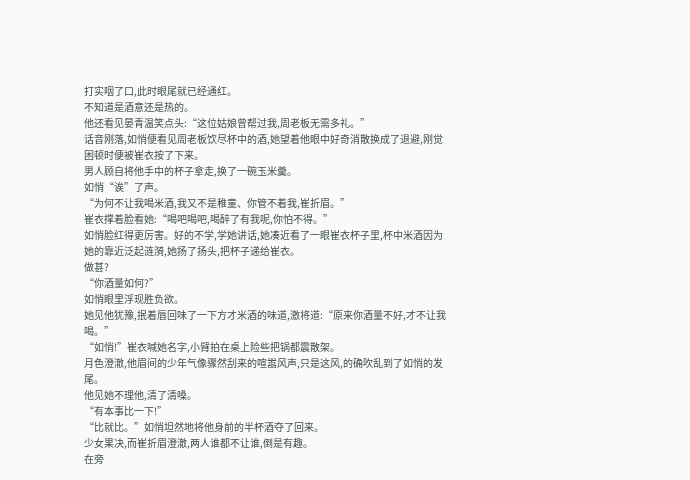打实咽了口,此时眼尾就已经通红。
不知道是酒意还是热的。
他还看见晏青温笑点头:“这位姑娘曾帮过我,周老板无需多礼。”
话音刚落,如悄便看见周老板饮尽杯中的酒,她望着他眼中好奇消散换成了退避,刚觉困顿时便被崔衣按了下来。
男人顾自将他手中的杯子拿走,换了一碗玉米羹。
如悄“诶”了声。
“为何不让我喝米酒,我又不是稚童、你管不着我,崔折眉。”
崔衣撑着脸看她:“喝吧喝吧,喝醉了有我呢,你怕不得。”
如悄脸红得更厉害。好的不学,学她讲话,她凑近看了一眼崔衣杯子里,杯中米酒因为她的靠近泛起涟漪,她扬了扬头,把杯子递给崔衣。
做甚?
“你酒量如何?”
如悄眼里浮现胜负欲。
她见他犹豫,抿着唇回味了一下方才米酒的味道,激将道:“原来你酒量不好,才不让我喝。”
“如悄!”崔衣喊她名字,小臂拍在桌上险些把锅都震散架。
月色澄澈,他眉间的少年气像骤然刮来的喧嚣风声,只是这风,的确吹乱到了如悄的发尾。
他见她不理他,清了清嗓。
“有本事比一下!”
“比就比。”如悄坦然地将他身前的半杯酒夺了回来。
少女果决,而崔折眉澄澈,两人谁都不让谁,倒是有趣。
在旁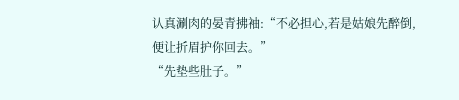认真涮肉的晏青拂袖:“不必担心,若是姑娘先醉倒,便让折眉护你回去。”
“先垫些肚子。”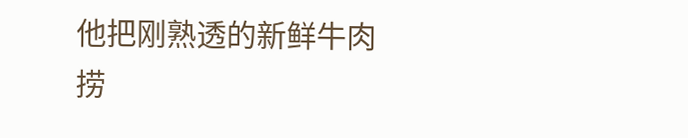他把刚熟透的新鲜牛肉捞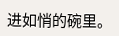进如悄的碗里。